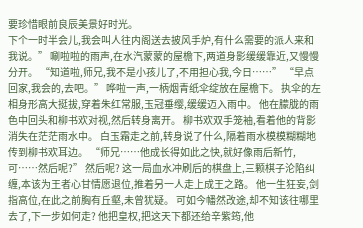要珍惜眼前良辰美景好时光。
下个一时半会儿,我会叫人往内阁送去披风手炉,有什么需要的派人来和我说。” 唰啦啦的雨声,在水汽蒙蒙的屋檐下,两道身影缓缓靠近,又慢慢分开。 “知道啦,师兄,我不是小孩儿了,不用担心我,今日……” “早点回家,我会的,去吧。” 哗啦一声,一柄烟青纸伞绽放在屋檐下。 执伞的左相身形高大挺拔,穿着朱红常服,玉冠垂缨,缓缓迈入雨中。 他在朦胧的雨色中回头和柳书欢对视,然后转身离开。 柳书欢双手笼袖,看着他的背影消失在茫茫雨水中。 白玉霜走之前,转身说了什么,隔着雨水模模糊糊地传到柳书欢耳边。 “师兄……他成长得如此之快,就好像雨后新竹,可……然后呢?” 然后呢? 这一局血水冲刷后的棋盘上,三颗棋子沦陷纠缠,本该为王者心甘情愿退位,推着另一人走上成王之路。 他一生狂妄,剑指高位,在此之前胸有丘壑,未曾犹疑。 可如今幡然改途,却不知该往哪里去了,下一步如何走? 他把皇权,把这天下都还给辛紫筠,他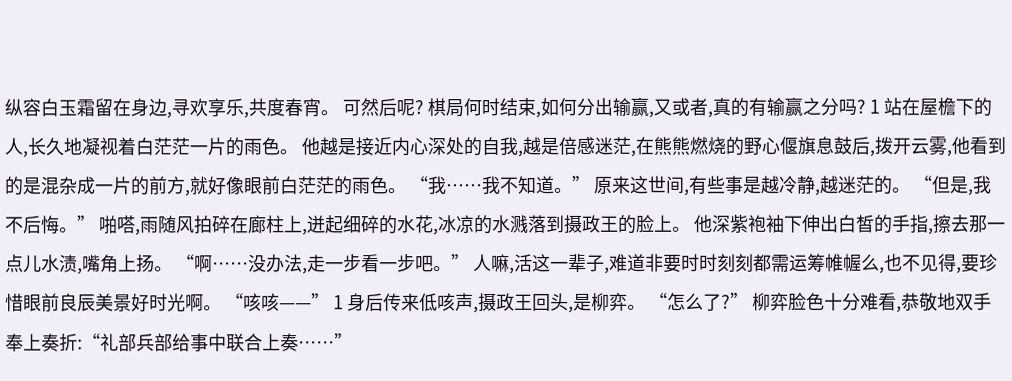纵容白玉霜留在身边,寻欢享乐,共度春宵。 可然后呢? 棋局何时结束,如何分出输赢,又或者,真的有输赢之分吗? 1 站在屋檐下的人,长久地凝视着白茫茫一片的雨色。 他越是接近内心深处的自我,越是倍感迷茫,在熊熊燃烧的野心偃旗息鼓后,拨开云雾,他看到的是混杂成一片的前方,就好像眼前白茫茫的雨色。 “我……我不知道。” 原来这世间,有些事是越冷静,越迷茫的。 “但是,我不后悔。” 啪嗒,雨随风拍碎在廊柱上,迸起细碎的水花,冰凉的水溅落到摄政王的脸上。 他深紫袍袖下伸出白皙的手指,擦去那一点儿水渍,嘴角上扬。 “啊……没办法,走一步看一步吧。” 人嘛,活这一辈子,难道非要时时刻刻都需运筹帷幄么,也不见得,要珍惜眼前良辰美景好时光啊。 “咳咳——” 1 身后传来低咳声,摄政王回头,是柳弈。 “怎么了?” 柳弈脸色十分难看,恭敬地双手奉上奏折:“礼部兵部给事中联合上奏……”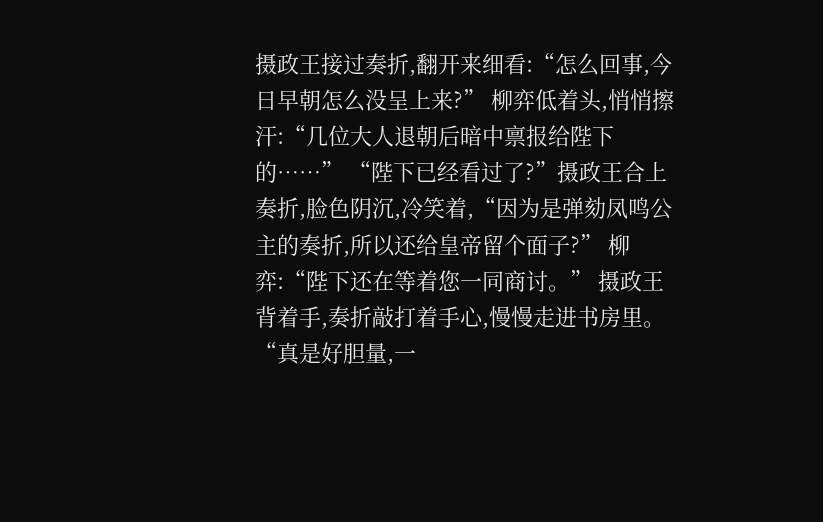摄政王接过奏折,翻开来细看:“怎么回事,今日早朝怎么没呈上来?” 柳弈低着头,悄悄擦汗:“几位大人退朝后暗中禀报给陛下的……” “陛下已经看过了?”摄政王合上奏折,脸色阴沉,冷笑着,“因为是弹劾凤鸣公主的奏折,所以还给皇帝留个面子?” 柳弈:“陛下还在等着您一同商讨。” 摄政王背着手,奏折敲打着手心,慢慢走进书房里。 “真是好胆量,一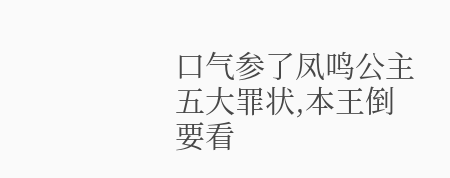口气参了凤鸣公主五大罪状,本王倒要看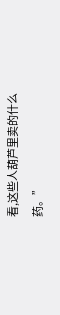看,这些人葫芦里卖的什么药。”